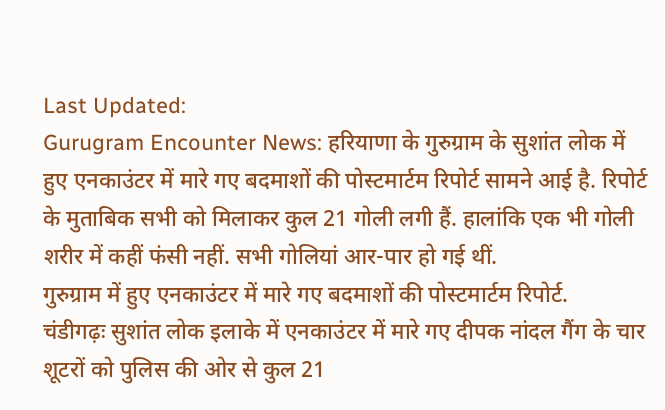Last Updated:
Gurugram Encounter News: हरियाणा के गुरुग्राम के सुशांत लोक में हुए एनकाउंटर में मारे गए बदमाशों की पोस्टमार्टम रिपोर्ट सामने आई है. रिपोर्ट के मुताबिक सभी को मिलाकर कुल 21 गोली लगी हैं. हालांकि एक भी गोली शरीर में कहीं फंसी नहीं. सभी गोलियां आर-पार हो गई थीं.
गुरुग्राम में हुए एनकाउंटर में मारे गए बदमाशों की पोस्टमार्टम रिपोर्ट.
चंडीगढ़ः सुशांत लोक इलाके में एनकाउंटर में मारे गए दीपक नांदल गैंग के चार शूटरों को पुलिस की ओर से कुल 21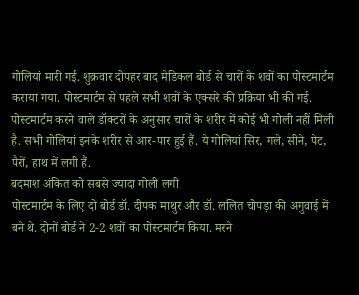गोलियां मारी गई. शुक्रवार दोपहर बाद मेडिकल बोर्ड से चारों के शवों का पोस्टमार्टम कराया गया. पोस्टमार्टम से पहले सभी शवों के एक्सरे की प्रक्रिया भी की गई. पोस्टमार्टम करने वाले डॉक्टरों के अनुसार चारों के शरीर में कोई भी गोली नहीं मिली है. सभी गोलियां इनके शरीर से आर-पार हुई हैं. ये गोलियां सिर, गले, सीने, पेट, पैरों, हाथ में लगी हैं.
बदमाश अंकित को सबसे ज्यादा गोली लगी
पोस्टमार्टम के लिए दो बोर्ड डॉ. दीपक माथुर और डॉ. ललित चोपड़ा की अगुवाई में बने थे. दोनों बोर्ड ने 2-2 शवों का पोस्टमार्टम किया. मरने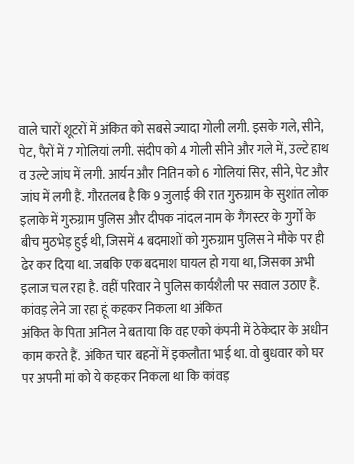वाले चारों शूटरों में अंकित को सबसे ज्यादा गोली लगी. इसके गले, सीने, पेट, पैरों में 7 गोलियां लगी. संदीप को 4 गोली सीने और गले में, उल्टे हाथ व उल्टे जांघ में लगी. आर्यन और नितिन को 6 गोलियां सिर, सीने, पेट और जांघ में लगी हैं. गौरतलब है कि 9 जुलाई की रात गुरुग्राम के सुशांत लोक इलाके में गुरुग्राम पुलिस और दीपक नांदल नाम के गैंगस्टर के गुर्गों के बीच मुठभेड़ हुई थी, जिसमें 4 बदमाशों को गुरुग्राम पुलिस ने मौके पर ही ढेर कर दिया था. जबकि एक बदमाश घायल हो गया था, जिसका अभी इलाज चल रहा है. वहीं परिवार ने पुलिस कार्यशैली पर सवाल उठाए हैं.
कांवड़ लेने जा रहा हूं कहकर निकला था अंकित
अंकित के पिता अनिल ने बताया कि वह एको कंपनी में ठेकेदार के अधीन काम करते हैं. अंकित चार बहनों में इकलौता भाई था. वो बुधवार को घर पर अपनी मां को ये कहकर निकला था कि कांवड़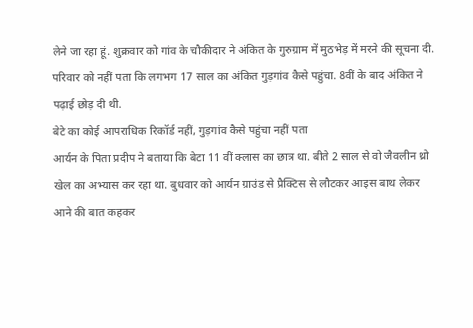लेने जा रहा हूं. शुक्रवार को गांव के चौकीदार ने अंकित के गुरुग्राम में मुठभेड़ में मरने की सूचना दी. परिवार को नहीं पता कि लगभग 17 साल का अंकित गुड़गांव कैसे पहुंचा. 8वीं के बाद अंकित ने पढ़ाई छोड़ दी थी.
बेटे का कोई आपराधिक रिकॉर्ड नहीं, गुड़गांव कैसे पहुंचा नहीं पता
आर्यन के पिता प्रदीप ने बताया कि बेटा 11 वीं क्लास का छात्र था. बीते 2 साल से वो जैवलीन थ्रो खेल का अभ्यास कर रहा था. बुधवार को आर्यन ग्राउंड से प्रैक्टिस से लौटकर आइस बाथ लेकर आने की बात कहकर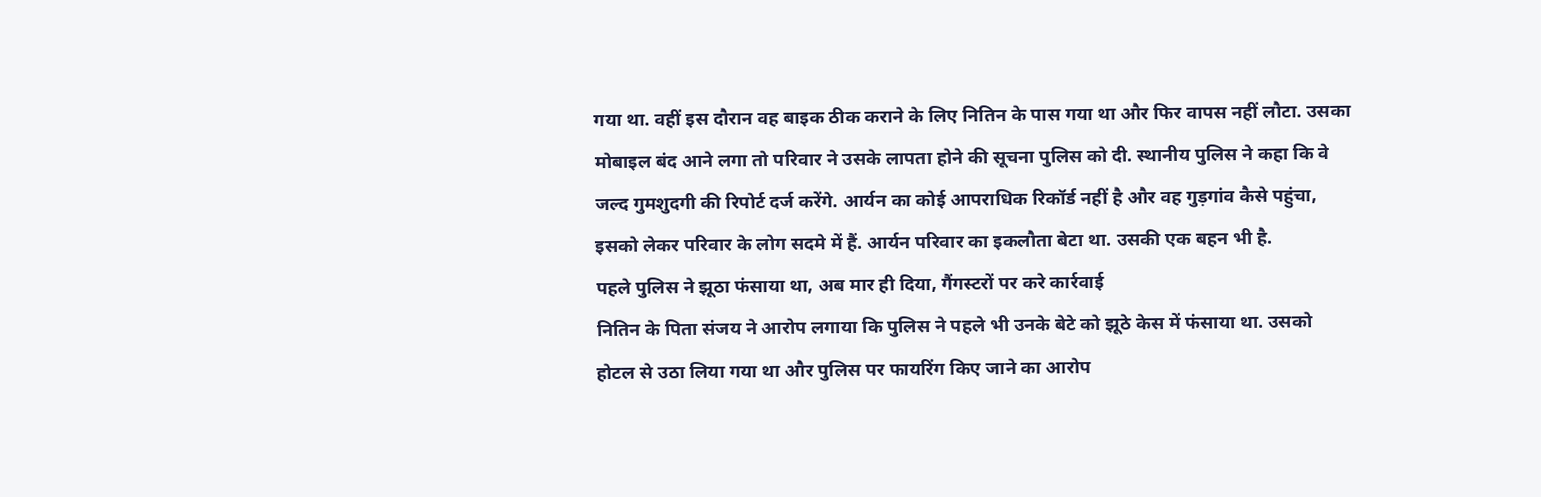गया था. वहीं इस दौरान वह बाइक ठीक कराने के लिए नितिन के पास गया था और फिर वापस नहीं लौटा. उसका मोबाइल बंद आने लगा तो परिवार ने उसके लापता होने की सूचना पुलिस को दी. स्थानीय पुलिस ने कहा कि वे जल्द गुमशुदगी की रिपोर्ट दर्ज करेंगे. आर्यन का कोई आपराधिक रिकॉर्ड नहीं है और वह गुड़गांव कैसे पहुंचा, इसको लेकर परिवार के लोग सदमे में हैं. आर्यन परिवार का इकलौता बेटा था. उसकी एक बहन भी है.
पहले पुलिस ने झूठा फंसाया था, अब मार ही दिया, गैंगस्टरों पर करे कार्रवाई
नितिन के पिता संजय ने आरोप लगाया कि पुलिस ने पहले भी उनके बेटे को झूठे केस में फंसाया था. उसको होटल से उठा लिया गया था और पुलिस पर फायरिंग किए जाने का आरोप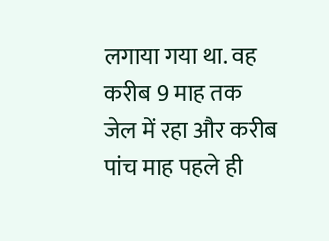लगाया गया था. वह करीब 9 माह तक जेल में रहा और करीब पांच माह पहले ही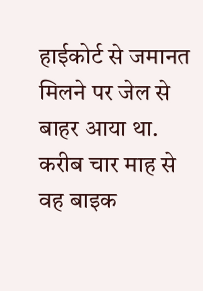हाईकोर्ट से जमानत मिलने पर जेल से बाहर आया था. करीब चार माह से वह बाइक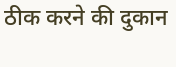ठीक करने की दुकान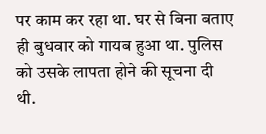पर काम कर रहा था. घर से बिना बताए ही बुधवार को गायब हुआ था. पुलिस को उसके लापता होने की सूचना दी थी.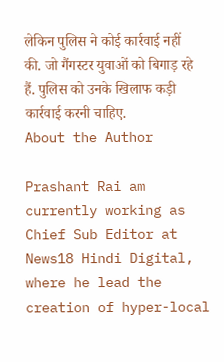लेकिन पुलिस ने कोई कार्रवाई नहीं की. जो गैंगस्टर युवाओं को बिगाड़ रहे हैं. पुलिस को उनके खिलाफ कड़ी कार्रवाई करनी चाहिए.
About the Author

Prashant Rai am currently working as Chief Sub Editor at News18 Hindi Digital, where he lead the creation of hyper-local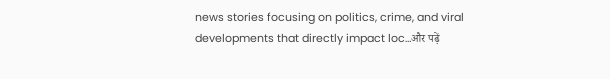news stories focusing on politics, crime, and viral developments that directly impact loc…और पढ़ें